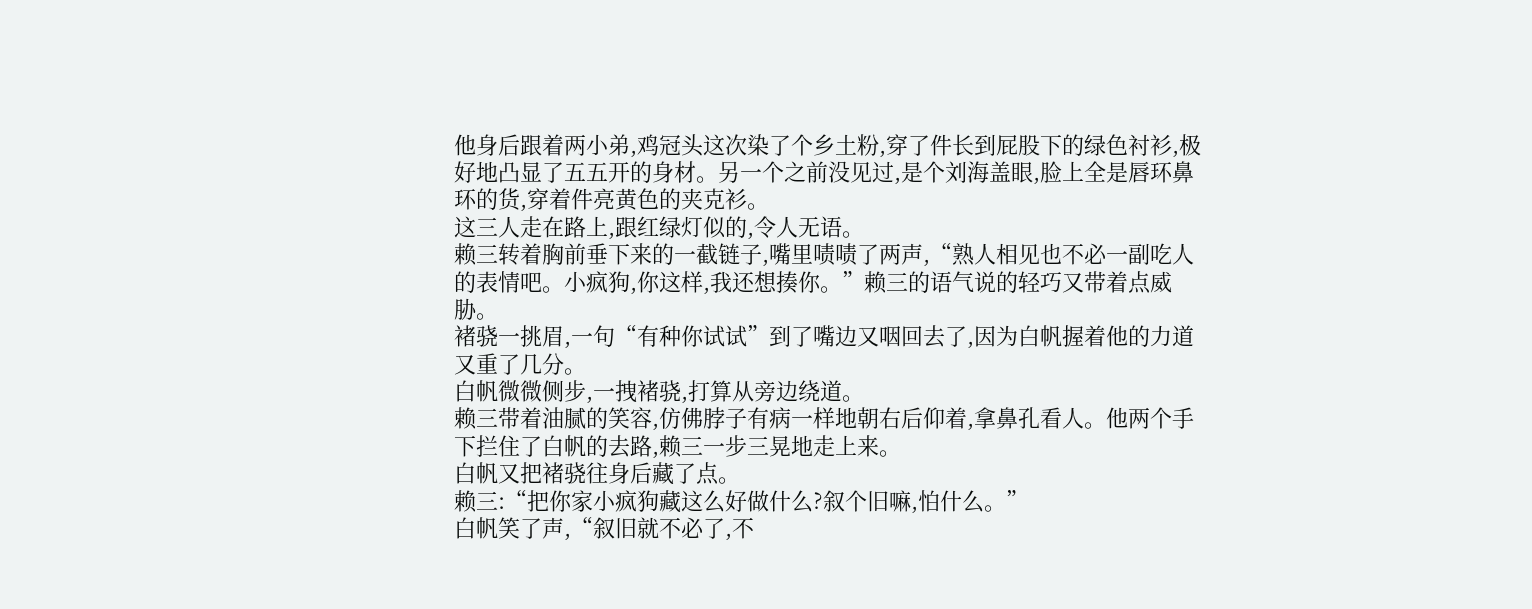他身后跟着两小弟,鸡冠头这次染了个乡土粉,穿了件长到屁股下的绿色衬衫,极好地凸显了五五开的身材。另一个之前没见过,是个刘海盖眼,脸上全是唇环鼻环的货,穿着件亮黄色的夹克衫。
这三人走在路上,跟红绿灯似的,令人无语。
赖三转着胸前垂下来的一截链子,嘴里啧啧了两声,“熟人相见也不必一副吃人的表情吧。小疯狗,你这样,我还想揍你。”赖三的语气说的轻巧又带着点威胁。
褚骁一挑眉,一句“有种你试试”到了嘴边又咽回去了,因为白帆握着他的力道又重了几分。
白帆微微侧步,一拽褚骁,打算从旁边绕道。
赖三带着油腻的笑容,仿佛脖子有病一样地朝右后仰着,拿鼻孔看人。他两个手下拦住了白帆的去路,赖三一步三晃地走上来。
白帆又把褚骁往身后藏了点。
赖三:“把你家小疯狗藏这么好做什么?叙个旧嘛,怕什么。”
白帆笑了声,“叙旧就不必了,不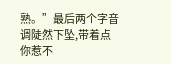熟。”最后两个字音调陡然下坠,带着点你惹不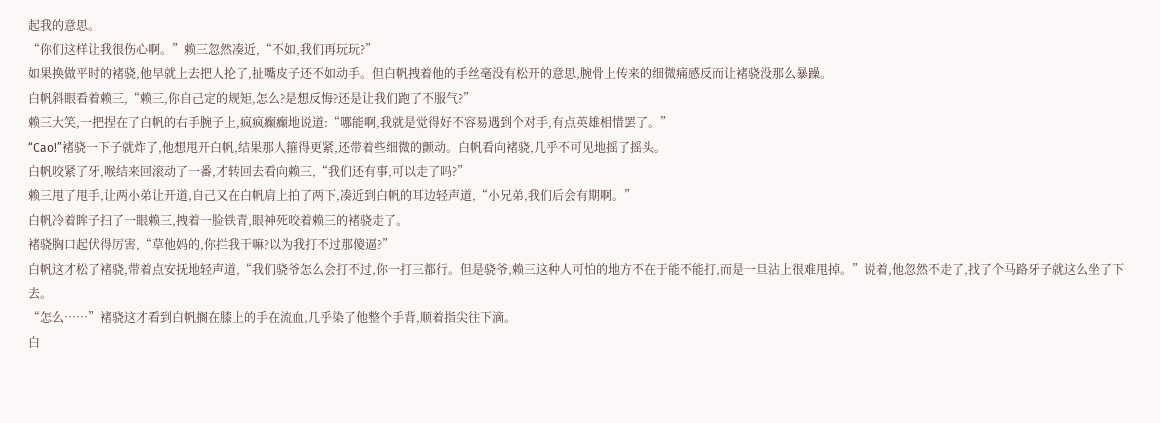起我的意思。
“你们这样让我很伤心啊。”赖三忽然凑近,“不如,我们再玩玩?”
如果换做平时的褚骁,他早就上去把人抡了,扯嘴皮子还不如动手。但白帆拽着他的手丝毫没有松开的意思,腕骨上传来的细微痛感反而让褚骁没那么暴躁。
白帆斜眼看着赖三,“赖三,你自己定的规矩,怎么?是想反悔?还是让我们跑了不服气?”
赖三大笑,一把捏在了白帆的右手腕子上,疯疯癫癫地说道:“哪能啊,我就是觉得好不容易遇到个对手,有点英雄相惜罢了。”
“Cao!”褚骁一下子就炸了,他想甩开白帆,结果那人箍得更紧,还带着些细微的颤动。白帆看向褚骁,几乎不可见地摇了摇头。
白帆咬紧了牙,喉结来回滚动了一番,才转回去看向赖三,“我们还有事,可以走了吗?”
赖三甩了甩手,让两小弟让开道,自己又在白帆肩上拍了两下,凑近到白帆的耳边轻声道,“小兄弟,我们后会有期啊。”
白帆冷着眸子扫了一眼赖三,拽着一脸铁青,眼神死咬着赖三的褚骁走了。
褚骁胸口起伏得厉害,“草他妈的,你拦我干嘛?以为我打不过那傻逼?”
白帆这才松了褚骁,带着点安抚地轻声道,“我们骁爷怎么会打不过,你一打三都行。但是骁爷,赖三这种人可怕的地方不在于能不能打,而是一旦沾上很难甩掉。”说着,他忽然不走了,找了个马路牙子就这么坐了下去。
“怎么……”褚骁这才看到白帆搁在膝上的手在流血,几乎染了他整个手背,顺着指尖往下滴。
白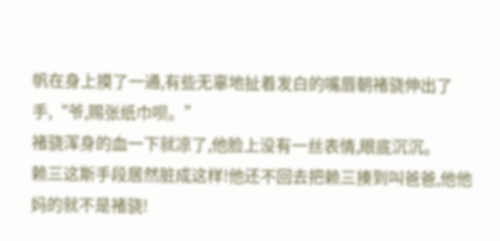帆在身上摸了一通,有些无辜地扯着发白的嘴唇朝褚骁伸出了手,“爷,赐张纸巾呗。”
褚骁浑身的血一下就凉了,他脸上没有一丝表情,眼底沉沉。
赖三这斯手段居然脏成这样!他还不回去把赖三揍到叫爸爸,他他妈的就不是褚骁!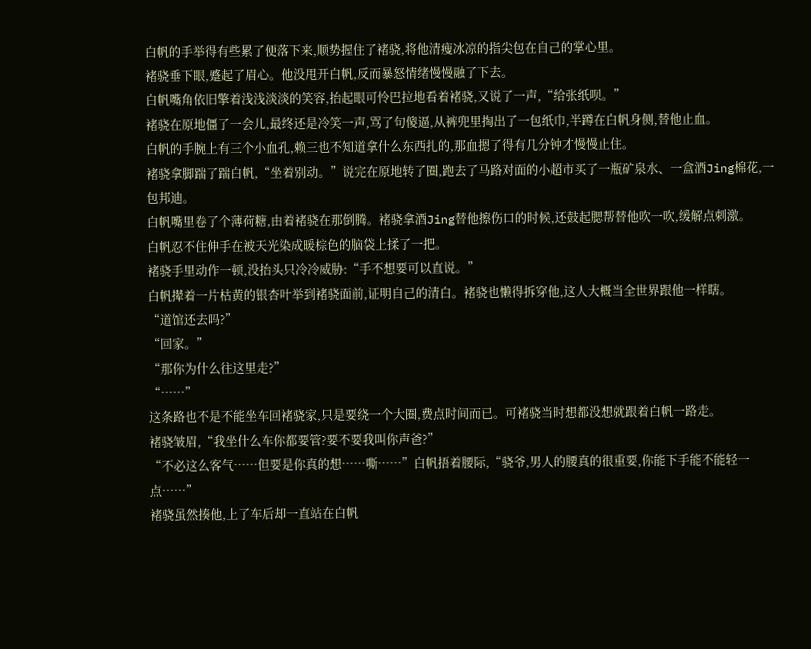白帆的手举得有些累了便落下来,顺势握住了褚骁,将他清瘦冰凉的指尖包在自己的掌心里。
褚骁垂下眼,蹙起了眉心。他没甩开白帆,反而暴怒情绪慢慢融了下去。
白帆嘴角依旧擎着浅浅淡淡的笑容,抬起眼可怜巴拉地看着褚骁,又说了一声,“给张纸呗。”
褚骁在原地僵了一会儿,最终还是冷笑一声,骂了句傻逼,从裤兜里掏出了一包纸巾,半蹲在白帆身侧,替他止血。
白帆的手腕上有三个小血孔,赖三也不知道拿什么东西扎的,那血摁了得有几分钟才慢慢止住。
褚骁拿脚踹了踹白帆,“坐着别动。”说完在原地转了圈,跑去了马路对面的小超市买了一瓶矿泉水、一盒酒Jing棉花,一包邦迪。
白帆嘴里卷了个薄荷糖,由着褚骁在那倒腾。褚骁拿酒Jing替他擦伤口的时候,还鼓起腮帮替他吹一吹,缓解点刺激。
白帆忍不住伸手在被天光染成暖棕色的脑袋上揉了一把。
褚骁手里动作一顿,没抬头只冷冷威胁:“手不想要可以直说。”
白帆撵着一片枯黄的银杏叶举到褚骁面前,证明自己的清白。褚骁也懒得拆穿他,这人大概当全世界跟他一样瞎。
“道馆还去吗?”
“回家。”
“那你为什么往这里走?”
“……”
这条路也不是不能坐车回褚骁家,只是要绕一个大圈,费点时间而已。可褚骁当时想都没想就跟着白帆一路走。
褚骁皱眉,“我坐什么车你都要管?要不要我叫你声爸?”
“不必这么客气……但要是你真的想……嘶……”白帆捂着腰际,“骁爷,男人的腰真的很重要,你能下手能不能轻一点……”
褚骁虽然揍他,上了车后却一直站在白帆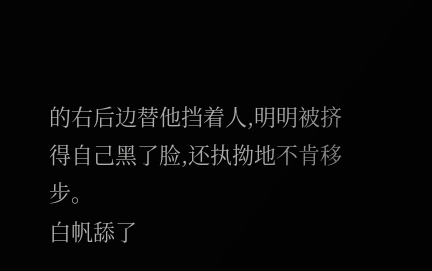的右后边替他挡着人,明明被挤得自己黑了脸,还执拗地不肯移步。
白帆舔了